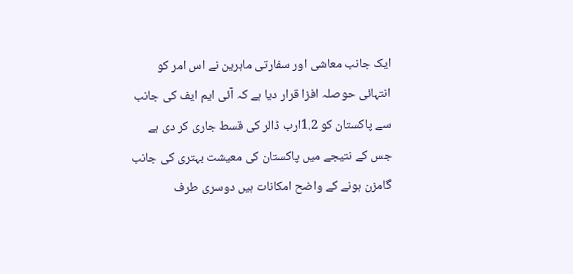ایک جانب معاشی اور سفارتی ماہرین نے اس امر کو انتہائی حوصلہ افزا قرار دیا ہے کہ آئی ایم ایف کی جانب سے پاکستان کو 1.2ارب ڈالر کی قسط جاری کر دی ہے جس کے نتیجے میں پاکستان کی معیشت بہتری کی جانب گامزن ہونے کے واضح امکانات ہیں دوسری طرف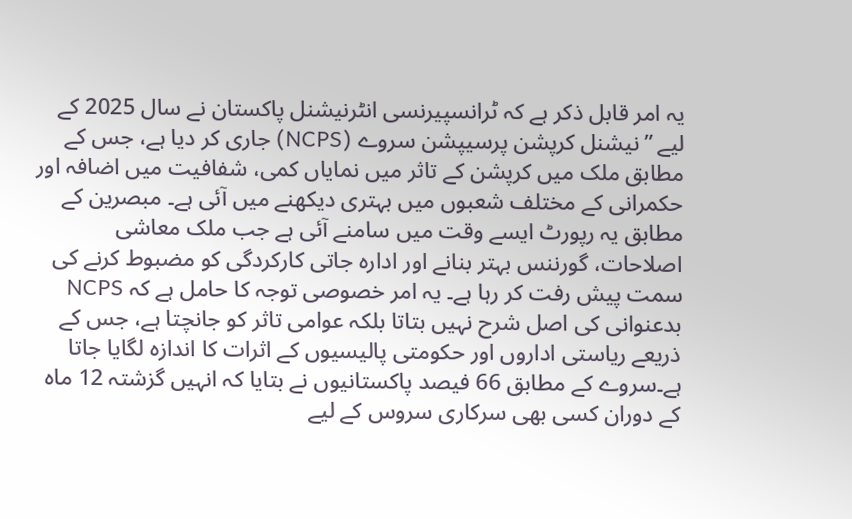یہ امر قابل ذکر ہے کہ ٹرانسپیرنسی انٹرنیشنل پاکستان نے سال 2025 کے لیے ”نیشنل کرپشن پرسیپشن سروے (NCPS) جاری کر دیا ہے، جس کے مطابق ملک میں کرپشن کے تاثر میں نمایاں کمی، شفافیت میں اضافہ اور حکمرانی کے مختلف شعبوں میں بہتری دیکھنے میں آئی ہے۔ مبصرین کے مطابق یہ رپورٹ ایسے وقت میں سامنے آئی ہے جب ملک معاشی اصلاحات، گورننس بہتر بنانے اور ادارہ جاتی کارکردگی کو مضبوط کرنے کی سمت پیش رفت کر رہا ہے۔ یہ امر خصوصی توجہ کا حامل ہے کہ NCPS بدعنوانی کی اصل شرح نہیں بتاتا بلکہ عوامی تاثر کو جانچتا ہے، جس کے ذریعے ریاستی اداروں اور حکومتی پالیسیوں کے اثرات کا اندازہ لگایا جاتا ہے۔سروے کے مطابق 66 فیصد پاکستانیوں نے بتایا کہ انہیں گزشتہ 12 ماہ کے دوران کسی بھی سرکاری سروس کے لیے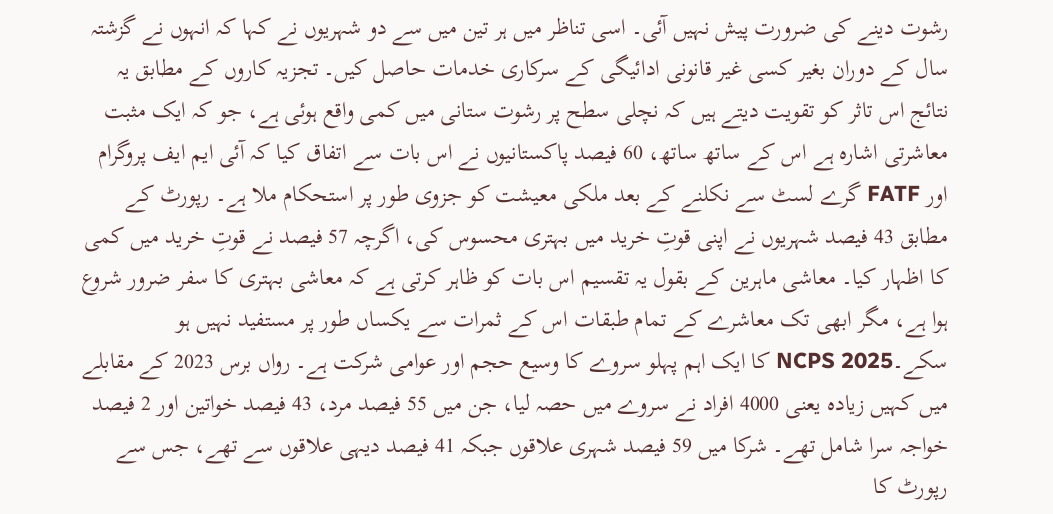رشوت دینے کی ضرورت پیش نہیں آئی۔ اسی تناظر میں ہر تین میں سے دو شہریوں نے کہا کہ انہوں نے گزشتہ سال کے دوران بغیر کسی غیر قانونی ادائیگی کے سرکاری خدمات حاصل کیں۔ تجزیہ کاروں کے مطابق یہ نتائج اس تاثر کو تقویت دیتے ہیں کہ نچلی سطح پر رشوت ستانی میں کمی واقع ہوئی ہے، جو کہ ایک مثبت معاشرتی اشارہ ہے اس کے ساتھ ساتھ، 60 فیصد پاکستانیوں نے اس بات سے اتفاق کیا کہ آئی ایم ایف پروگرام اور FATF گرے لسٹ سے نکلنے کے بعد ملکی معیشت کو جزوی طور پر استحکام ملا ہے۔ رپورٹ کے مطابق 43 فیصد شہریوں نے اپنی قوتِ خرید میں بہتری محسوس کی، اگرچہ 57 فیصد نے قوتِ خرید میں کمی کا اظہار کیا۔ معاشی ماہرین کے بقول یہ تقسیم اس بات کو ظاہر کرتی ہے کہ معاشی بہتری کا سفر ضرور شروع ہوا ہے، مگر ابھی تک معاشرے کے تمام طبقات اس کے ثمرات سے یکساں طور پر مستفید نہیں ہو سکے۔NCPS 2025 کا ایک اہم پہلو سروے کا وسیع حجم اور عوامی شرکت ہے۔ رواں برس 2023 کے مقابلے میں کہیں زیادہ یعنی 4000 افراد نے سروے میں حصہ لیا، جن میں 55 فیصد مرد، 43 فیصد خواتین اور 2 فیصد خواجہ سرا شامل تھے۔ شرکا میں 59 فیصد شہری علاقوں جبکہ 41 فیصد دیہی علاقوں سے تھے، جس سے رپورٹ کا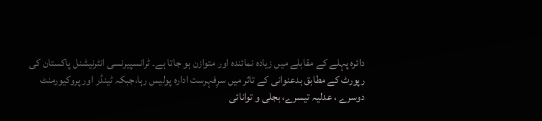دائرہ پہلے کے مقابلے میں زیادہ نمائندہ اور متوازن ہو جاتا ہے۔ ٹرانسپیرنسی انٹرنیشنل پاکستان کی رپورٹ کے مطابق بدعنوانی کے تاثر میں سرِفہرست ادارہ پولیس رہا،جبکہ ٹینڈر اور پروکیورمنٹ دوسرے ، عدلیہ تیسرے، بجلی و توانائی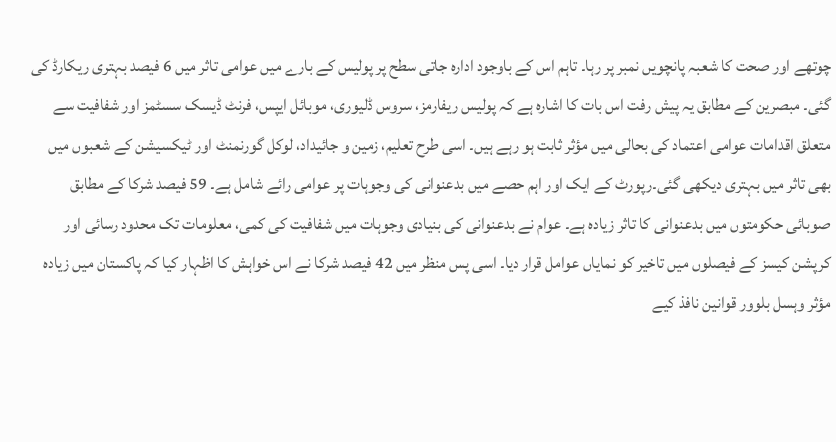چوتھے اور صحت کا شعبہ پانچویں نمبر پر رہا۔ تاہم اس کے باوجود ادارہ جاتی سطح پر پولیس کے بارے میں عوامی تاثر میں 6 فیصد بہتری ریکارڈ کی گئی۔ مبصرین کے مطابق یہ پیش رفت اس بات کا اشارہ ہے کہ پولیس ریفارمز، سروس ڈلیوری، موبائل ایپس، فرنٹ ڈیسک سسٹمز اور شفافیت سے متعلق اقدامات عوامی اعتماد کی بحالی میں مؤثر ثابت ہو رہے ہیں۔ اسی طرح تعلیم، زمین و جائیداد، لوکل گورنمنٹ اور ٹیکسیشن کے شعبوں میں بھی تاثر میں بہتری دیکھی گئی۔رپورٹ کے ایک اور اہم حصے میں بدعنوانی کی وجوہات پر عوامی رائے شامل ہے۔ 59 فیصد شرکا کے مطابق صوبائی حکومتوں میں بدعنوانی کا تاثر زیادہ ہے۔ عوام نے بدعنوانی کی بنیادی وجوہات میں شفافیت کی کمی، معلومات تک محدود رسائی اور کرپشن کیسز کے فیصلوں میں تاخیر کو نمایاں عوامل قرار دیا۔ اسی پس منظر میں 42 فیصد شرکا نے اس خواہش کا اظہار کیا کہ پاکستان میں زیادہ مؤثر وہسل بلوور قوانین نافذ کیے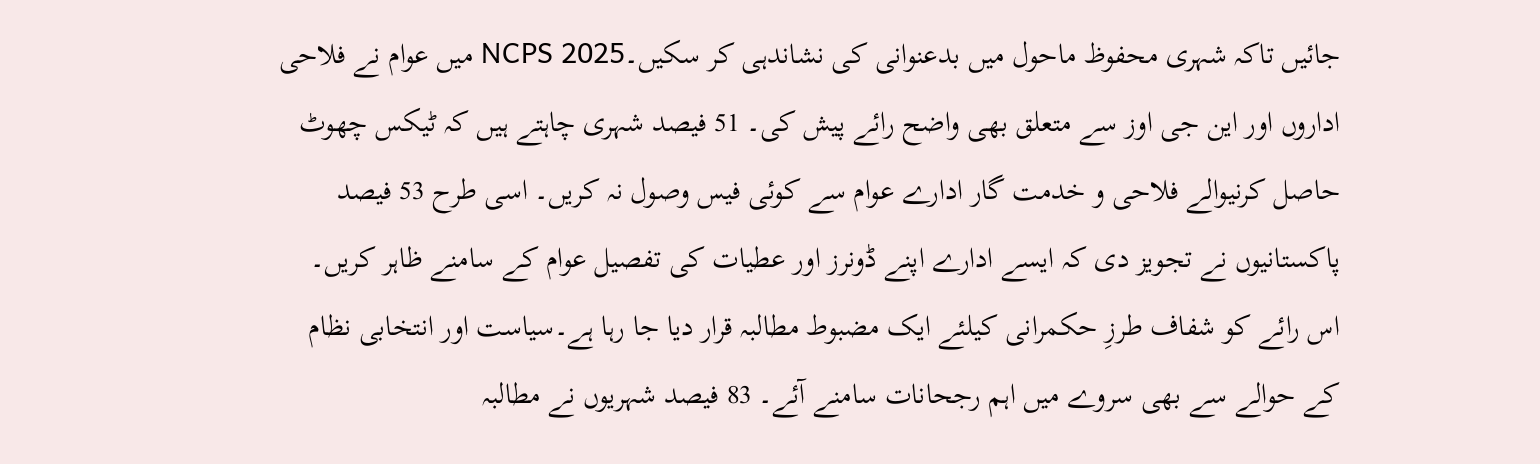جائیں تاکہ شہری محفوظ ماحول میں بدعنوانی کی نشاندہی کر سکیں۔NCPS 2025 میں عوام نے فلاحی اداروں اور این جی اوز سے متعلق بھی واضح رائے پیش کی۔ 51 فیصد شہری چاہتے ہیں کہ ٹیکس چھوٹ حاصل کرنیوالے فلاحی و خدمت گار ادارے عوام سے کوئی فیس وصول نہ کریں۔ اسی طرح 53 فیصد پاکستانیوں نے تجویز دی کہ ایسے ادارے اپنے ڈونرز اور عطیات کی تفصیل عوام کے سامنے ظاہر کریں۔ اس رائے کو شفاف طرزِ حکمرانی کیلئے ایک مضبوط مطالبہ قرار دیا جا رہا ہے۔سیاست اور انتخابی نظام کے حوالے سے بھی سروے میں اہم رجحانات سامنے آئے۔ 83 فیصد شہریوں نے مطالبہ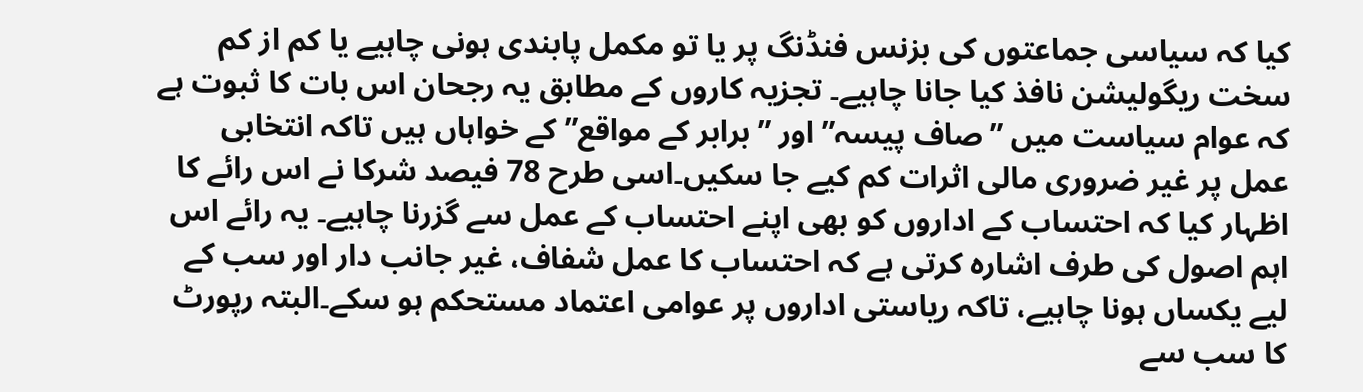کیا کہ سیاسی جماعتوں کی بزنس فنڈنگ پر یا تو مکمل پابندی ہونی چاہیے یا کم از کم سخت ریگولیشن نافذ کیا جانا چاہیے۔ تجزیہ کاروں کے مطابق یہ رجحان اس بات کا ثبوت ہے کہ عوام سیاست میں ”صاف پیسہ” اور ”برابر کے مواقع” کے خواہاں ہیں تاکہ انتخابی عمل پر غیر ضروری مالی اثرات کم کیے جا سکیں۔اسی طرح 78 فیصد شرکا نے اس رائے کا اظہار کیا کہ احتساب کے اداروں کو بھی اپنے احتساب کے عمل سے گزرنا چاہیے۔ یہ رائے اس اہم اصول کی طرف اشارہ کرتی ہے کہ احتساب کا عمل شفاف، غیر جانب دار اور سب کے لیے یکساں ہونا چاہیے، تاکہ ریاستی اداروں پر عوامی اعتماد مستحکم ہو سکے۔البتہ رپورٹ کا سب سے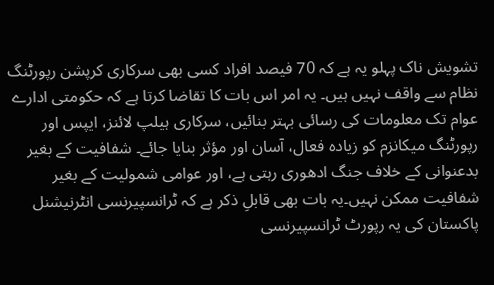تشویش ناک پہلو یہ ہے کہ 70 فیصد افراد کسی بھی سرکاری کرپشن رپورٹنگ نظام سے واقف نہیں ہیں۔ یہ امر اس بات کا تقاضا کرتا ہے کہ حکومتی ادارے عوام تک معلومات کی رسائی بہتر بنائیں، سرکاری ہیلپ لائنز، ایپس اور رپورٹنگ میکانزم کو زیادہ فعال، آسان اور مؤثر بنایا جائے۔ شفافیت کے بغیر بدعنوانی کے خلاف جنگ ادھوری رہتی ہے، اور عوامی شمولیت کے بغیر شفافیت ممکن نہیں۔یہ بات بھی قابلِ ذکر ہے کہ ٹرانسپیرنسی انٹرنیشنل پاکستان کی یہ رپورٹ ٹرانسپیرنسی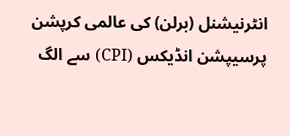انٹرنیشنل (برلن) کی عالمی کرپشن پرسیپشن انڈیکس (CPI) سے الگ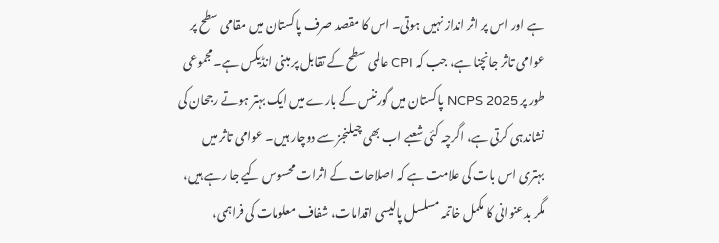ہے اور اس پر اثر انداز نہیں ہوتی۔ اس کا مقصد صرف پاکستان میں مقامی سطح پر عوامی تاثر جانچنا ہے، جب کہ CPI عالمی سطح کے تقابل پر مبنی انڈیکس ہے۔مجموعی طور پر NCPS 2025 پاکستان میں گورننس کے بارے میں ایک بہتر ہوتے رجحان کی نشاندہی کرتی ہے، اگرچہ کئی شعبے اب بھی چیلنجز سے دوچار ہیں۔ عوامی تاثر میں بہتری اس بات کی علامت ہے کہ اصلاحات کے اثرات محسوس کیے جا رہے ہیں، مگر بدعنوانی کا مکمل خاتمہ مسلسل پالیسی اقدامات، شفاف معلومات کی فراہمی،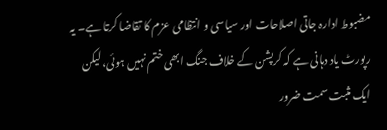مضبوط ادارہ جاتی اصلاحات اور سیاسی و انتظامی عزم کا تقاضا کرتا ہے۔ یہ رپورٹ یاد دہانی ہے کہ کرپشن کے خلاف جنگ ابھی ختم نہیں ہوئی، لیکن ایک مثبت سمت ضرور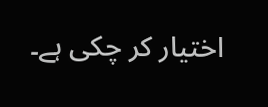اختیار کر چکی ہے۔